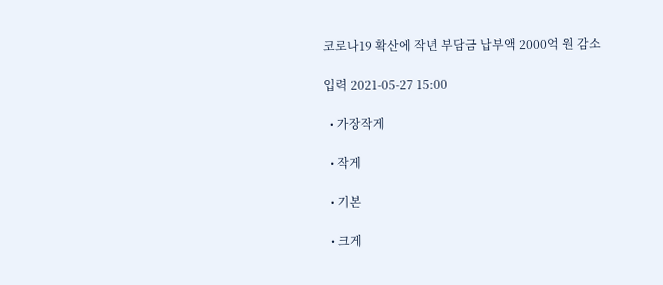코로나19 확산에 작년 부담금 납부액 2000억 원 감소

입력 2021-05-27 15:00

  • 가장작게

  • 작게

  • 기본

  • 크게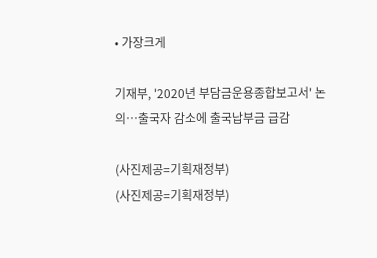• 가장크게

기재부, '2020년 부담금운용종합보고서' 논의…출국자 감소에 출국납부금 급감

(사진제공=기획재정부)
(사진제공=기획재정부)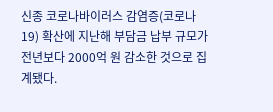신종 코로나바이러스 감염증(코로나19) 확산에 지난해 부담금 납부 규모가 전년보다 2000억 원 감소한 것으로 집계됐다.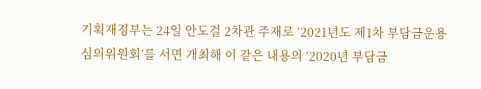기획재정부는 24일 안도걸 2차관 주재로 ‘2021년도 제1차 부담금운용심의위원회’를 서면 개최해 이 같은 내용의 ‘2020년 부담금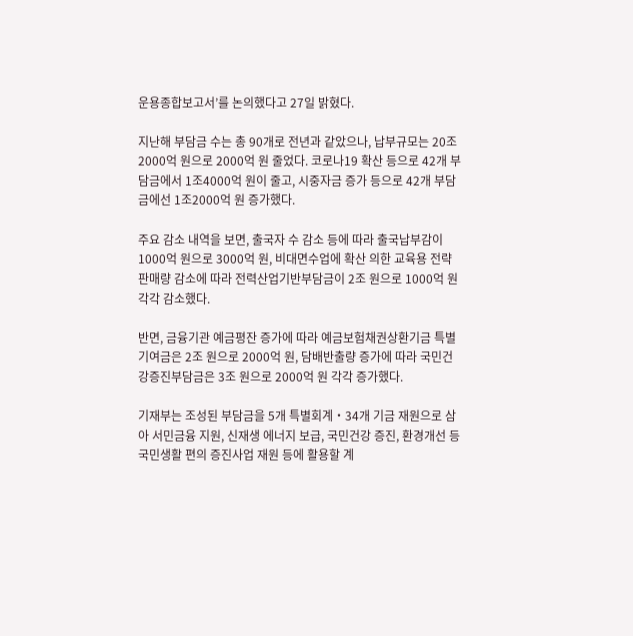운용종합보고서’를 논의했다고 27일 밝혔다.

지난해 부담금 수는 총 90개로 전년과 같았으나, 납부규모는 20조2000억 원으로 2000억 원 줄었다. 코로나19 확산 등으로 42개 부담금에서 1조4000억 원이 줄고, 시중자금 증가 등으로 42개 부담금에선 1조2000억 원 증가했다.

주요 감소 내역을 보면, 출국자 수 감소 등에 따라 출국납부감이 1000억 원으로 3000억 원, 비대면수업에 확산 의한 교육용 전략 판매량 감소에 따라 전력산업기반부담금이 2조 원으로 1000억 원 각각 감소했다.

반면, 금융기관 예금평잔 증가에 따라 예금보험채권상환기금 특별기여금은 2조 원으로 2000억 원, 담배반출량 증가에 따라 국민건강증진부담금은 3조 원으로 2000억 원 각각 증가했다.

기재부는 조성된 부담금을 5개 특별회계‧34개 기금 재원으로 삼아 서민금융 지원, 신재생 에너지 보급, 국민건강 증진, 환경개선 등 국민생활 편의 증진사업 재원 등에 활용할 계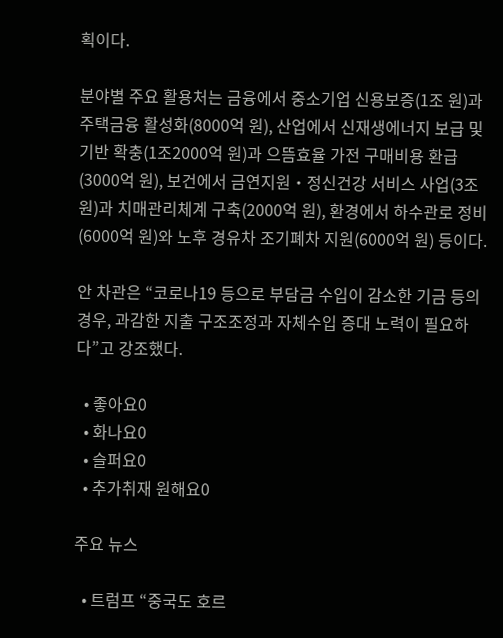획이다.

분야별 주요 활용처는 금융에서 중소기업 신용보증(1조 원)과 주택금융 활성화(8000억 원), 산업에서 신재생에너지 보급 및 기반 확충(1조2000억 원)과 으뜸효율 가전 구매비용 환급(3000억 원), 보건에서 금연지원‧정신건강 서비스 사업(3조 원)과 치매관리체계 구축(2000억 원), 환경에서 하수관로 정비(6000억 원)와 노후 경유차 조기폐차 지원(6000억 원) 등이다.

안 차관은 “코로나19 등으로 부담금 수입이 감소한 기금 등의 경우, 과감한 지출 구조조정과 자체수입 증대 노력이 필요하다”고 강조했다.

  • 좋아요0
  • 화나요0
  • 슬퍼요0
  • 추가취재 원해요0

주요 뉴스

  • 트럼프 “중국도 호르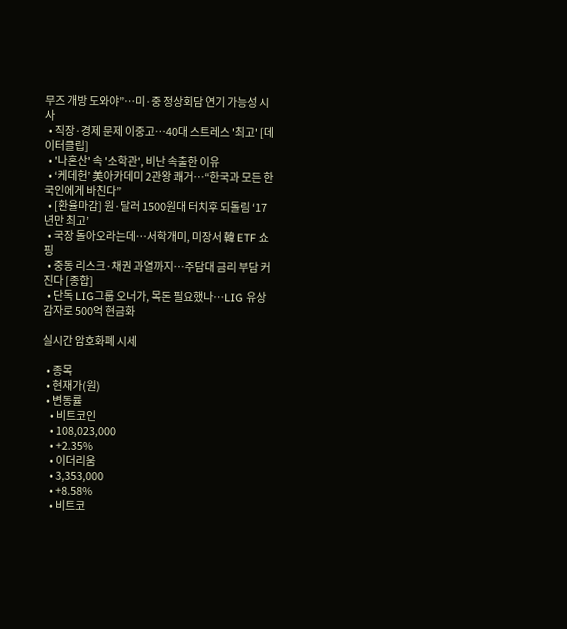무즈 개방 도와야”…미·중 정상회담 연기 가능성 시사
  • 직장·경제 문제 이중고…40대 스트레스 '최고' [데이터클립]
  • '나혼산' 속 '소학관', 비난 속출한 이유
  • ‘케데헌’ 美아카데미 2관왕 쾌거⋯“한국과 모든 한국인에게 바친다”
  • [환율마감] 원·달러 1500원대 터치후 되돌림 ‘17년만 최고’
  • 국장 돌아오라는데…서학개미, 미장서 韓 ETF 쇼핑
  • 중동 리스크·채권 과열까지…주담대 금리 부담 커진다 [종합]
  • 단독 LIG그룹 오너가, 목돈 필요했나…LIG 유상감자로 500억 현금화

실시간 암호화폐 시세

  • 종목
  • 현재가(원)
  • 변동률
    • 비트코인
    • 108,023,000
    • +2.35%
    • 이더리움
    • 3,353,000
    • +8.58%
    • 비트코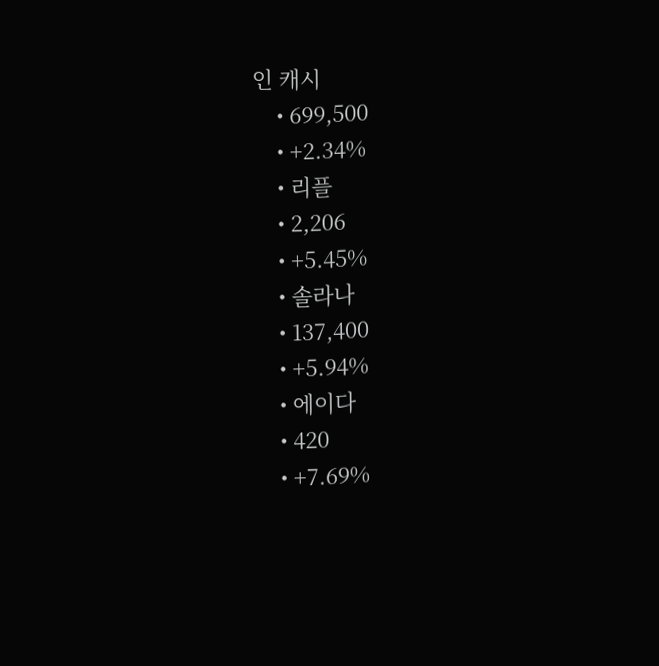인 캐시
    • 699,500
    • +2.34%
    • 리플
    • 2,206
    • +5.45%
    • 솔라나
    • 137,400
    • +5.94%
    • 에이다
    • 420
    • +7.69%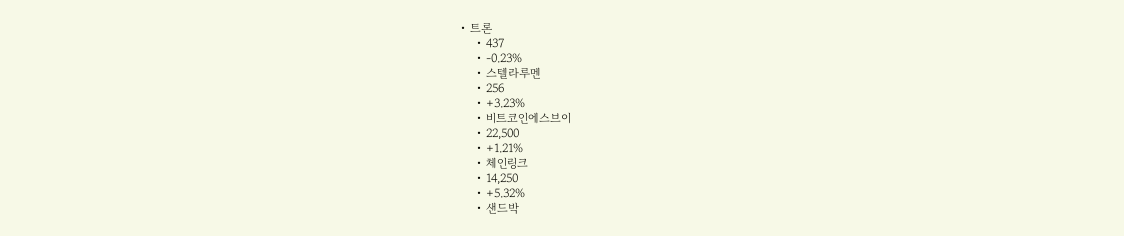• 트론
    • 437
    • -0.23%
    • 스텔라루멘
    • 256
    • +3.23%
    • 비트코인에스브이
    • 22,500
    • +1.21%
    • 체인링크
    • 14,250
    • +5.32%
    • 샌드박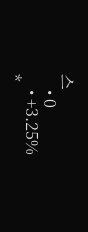스
    • 0
    • +3.25%
*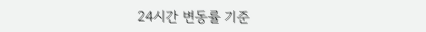24시간 변동률 기준